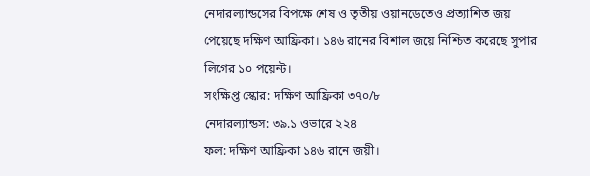নেদারল্যান্ডসের বিপক্ষে শেষ ও তৃতীয় ওয়ানডেতেও প্রত্যাশিত জয় পেয়েছে দক্ষিণ আফ্রিকা। ১৪৬ রানের বিশাল জয়ে নিশ্চিত করেছে সুপার লিগের ১০ পয়েন্ট।
সংক্ষিপ্ত স্কোর: দক্ষিণ আফ্রিকা ৩৭০/৮
নেদারল্যান্ডস: ৩৯.১ ওভারে ২২৪
ফল: দক্ষিণ আফ্রিকা ১৪৬ রানে জয়ী।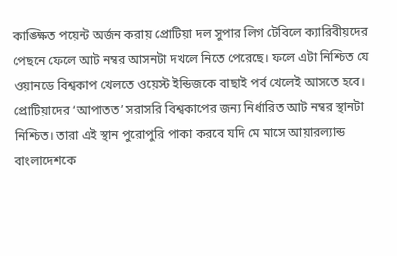কাঙ্ক্ষিত পয়েন্ট অর্জন করায় প্রোটিয়া দল সুপার লিগ টেবিলে ক্যারিবীয়দের পেছনে ফেলে আট নম্বর আসনটা দখলে নিতে পেরেছে। ফলে এটা নিশ্চিত যে ওয়ানডে বিশ্বকাপ খেলতে ওয়েস্ট ইন্ডিজকে বাছাই পর্ব খেলেই আসতে হবে। প্রোটিয়াদের ‘আপাতত’ সরাসরি বিশ্বকাপের জন্য নির্ধারিত আট নম্বর স্থানটা নিশ্চিত। তারা এই স্থান পুরোপুরি পাকা করবে যদি মে মাসে আয়ারল্যান্ড বাংলাদেশকে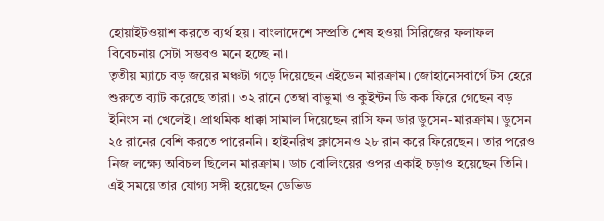হোয়াইটওয়াশ করতে ব্যর্থ হয়। বাংলাদেশে সম্প্রতি শেষ হওয়া সিরিজের ফলাফল বিবেচনায় সেটা সম্ভবও মনে হচ্ছে না।
তৃতীয় ম্যাচে বড় জয়ের মঞ্চটা গড়ে দিয়েছেন এইডেন মারক্রাম। জোহানেসবার্গে টস হেরে শুরুতে ব্যাট করেছে তারা। ৩২ রানে তেম্বা বাভুমা ও কুইন্টন ডি কক ফিরে গেছেন বড় ইনিংস না খেলেই। প্রাথমিক ধাক্কা সামাল দিয়েছেন রাসি ফন ডার ডুসেন-মারক্রাম। ডুসেন ২৫ রানের বেশি করতে পারেননি। হাইনরিখ ক্লাসেনও ২৮ রান করে ফিরেছেন। তার পরেও নিজ লক্ষ্যে অবিচল ছিলেন মারক্রাম। ডাচ বোলিংয়ের ওপর একাই চড়াও হয়েছেন তিনি। এই সময়ে তার যোগ্য সঙ্গী হয়েছেন ডেভিড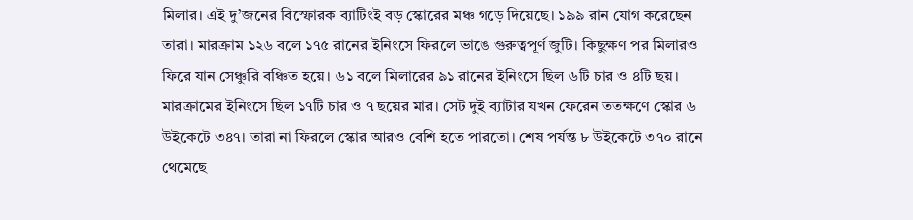মিলার। এই দু’জনের বিস্ফোরক ব্যাটিংই বড় স্কোরের মঞ্চ গড়ে দিয়েছে। ১৯৯ রান যোগ করেছেন তারা। মারক্রাম ১২৬ বলে ১৭৫ রানের ইনিংসে ফিরলে ভাঙে গুরুত্বপূর্ণ জুটি। কিছুক্ষণ পর মিলারও ফিরে যান সেঞ্চুরি বঞ্চিত হয়ে। ৬১ বলে মিলারের ৯১ রানের ইনিংসে ছিল ৬টি চার ও ৪টি ছয়। মারক্রামের ইনিংসে ছিল ১৭টি চার ও ৭ ছয়ের মার। সেট দুই ব্যাটার যখন ফেরেন ততক্ষণে স্কোর ৬ উইকেটে ৩৪৭। তারা না ফিরলে স্কোর আরও বেশি হতে পারতো। শেষ পর্যন্ত ৮ উইকেটে ৩৭০ রানে থেমেছে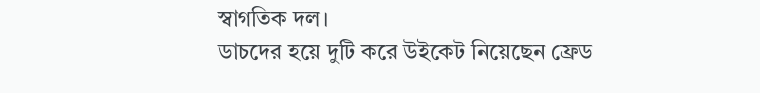স্বাগতিক দল।
ডাচদের হয়ে দুটি করে উইকেট নিয়েছেন ফ্রেড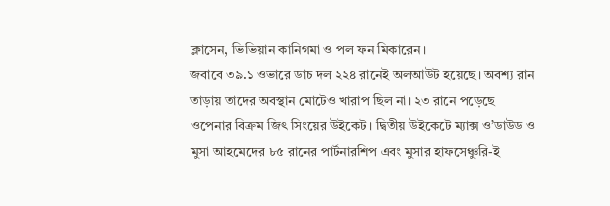ক্লাসেন, ভিভিয়ান কানিগমা ও পল ফন মিকারেন।
জবাবে ৩৯.১ ওভারে ডাচ দল ২২৪ রানেই অলআউট হয়েছে। অবশ্য রান তাড়ায় তাদের অবস্থান মোটেও খারাপ ছিল না। ২৩ রানে পড়েছে ওপেনার বিক্রম জিৎ সিংয়ের উইকেট। দ্বিতীয় উইকেটে ম্যাক্স ও’ডাউড ও মুসা আহমেদের ৮৫ রানের পার্টনারশিপ এবং মুসার হাফসেঞ্চুরি-ই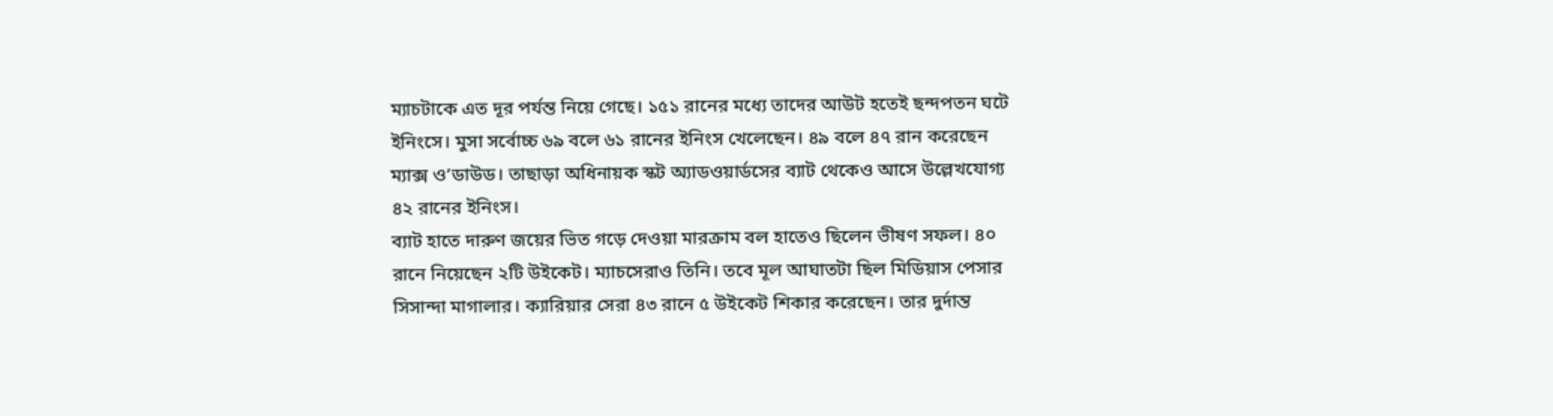ম্যাচটাকে এত দূর পর্যন্ত নিয়ে গেছে। ১৫১ রানের মধ্যে তাদের আউট হতেই ছন্দপতন ঘটে ইনিংসে। মুসা সর্বোচ্চ ৬৯ বলে ৬১ রানের ইনিংস খেলেছেন। ৪৯ বলে ৪৭ রান করেছেন ম্যাক্স ও’ডাউড। তাছাড়া অধিনায়ক স্কট অ্যাডওয়ার্ডসের ব্যাট থেকেও আসে উল্লেখযোগ্য ৪২ রানের ইনিংস।
ব্যাট হাতে দারুণ জয়ের ভিত গড়ে দেওয়া মারক্রাম বল হাতেও ছিলেন ভীষণ সফল। ৪০ রানে নিয়েছেন ২টি উইকেট। ম্যাচসেরাও তিনি। তবে মূল আঘাতটা ছিল মিডিয়াস পেসার সিসান্দা মাগালার। ক্যারিয়ার সেরা ৪৩ রানে ৫ উইকেট শিকার করেছেন। তার দুর্দান্ত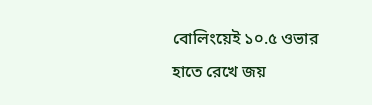বোলিংয়েই ১০.৫ ওভার হাতে রেখে জয়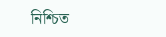নিশ্চিত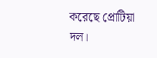করেছে প্রোটিয়া দল।